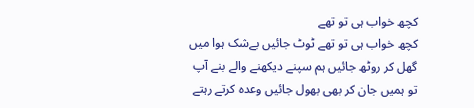کچھ خواب ہی تو تھے
کچھ خواب ہی تو تھے ٹوٹ جائیں بےشک ہوا میں گھل کر روٹھ جائیں ہم سپنے دیکھنے والے بنے آپ تو ہمیں جان کر بھی بھول جائیں وعدہ کرتے رہتے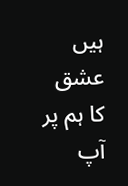ہیں عشق کا ہم پر آپ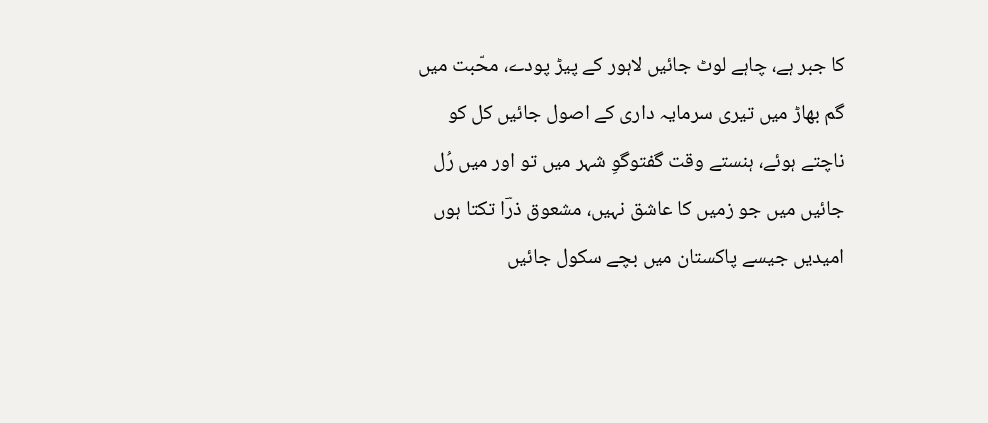کا جبر ہے، چاہے لوٹ جائیں لاہور کے پیڑ پودے، محّبت میں گم بھاڑ میں تیری سرمایہ داری کے اصول جائیں کل کو ناچتے ہوئے، ہنستے وقت گفتوگوِ شہر میں تو اور میں رُل جائیں میں جو زمیں کا عاشق نہیں، مشعوق ذرؔا تکتا ہوں امیدیں جیسے پاکستان میں بچے سکول جائیں